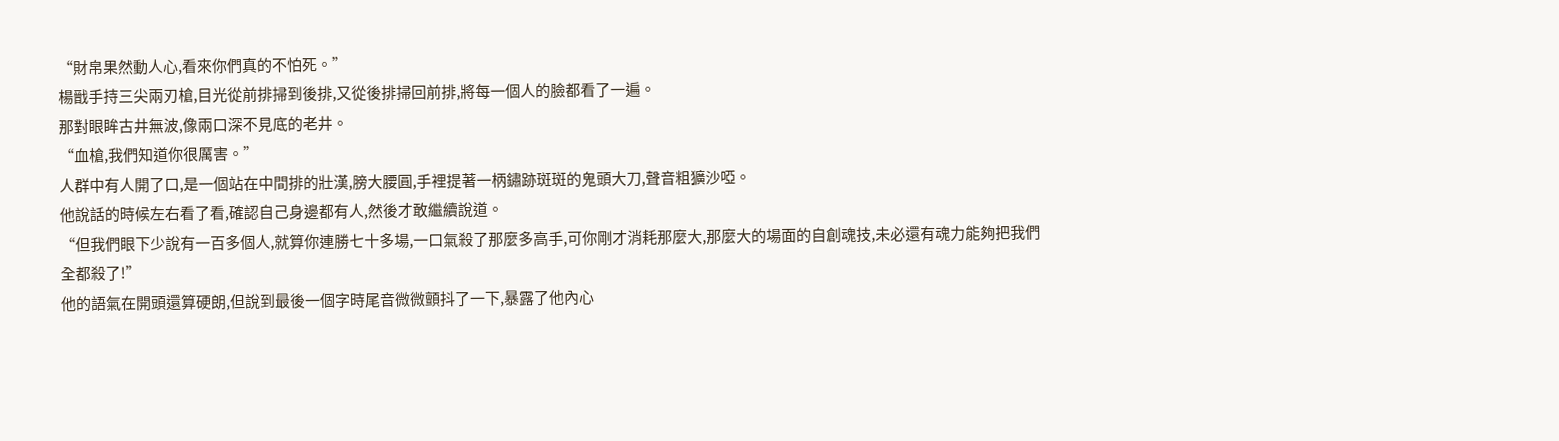“財帛果然動人心,看來你們真的不怕死。”
楊戩手持三尖兩刃槍,目光從前排掃到後排,又從後排掃回前排,將每一個人的臉都看了一遍。
那對眼眸古井無波,像兩口深不見底的老井。
“血槍,我們知道你很厲害。”
人群中有人開了口,是一個站在中間排的壯漢,膀大腰圓,手裡提著一柄鏽跡斑斑的鬼頭大刀,聲音粗獷沙啞。
他說話的時候左右看了看,確認自己身邊都有人,然後才敢繼續說道。
“但我們眼下少說有一百多個人,就算你連勝七十多場,一口氣殺了那麼多高手,可你剛才消耗那麼大,那麼大的場面的自創魂技,未必還有魂力能夠把我們全都殺了!”
他的語氣在開頭還算硬朗,但說到最後一個字時尾音微微顫抖了一下,暴露了他內心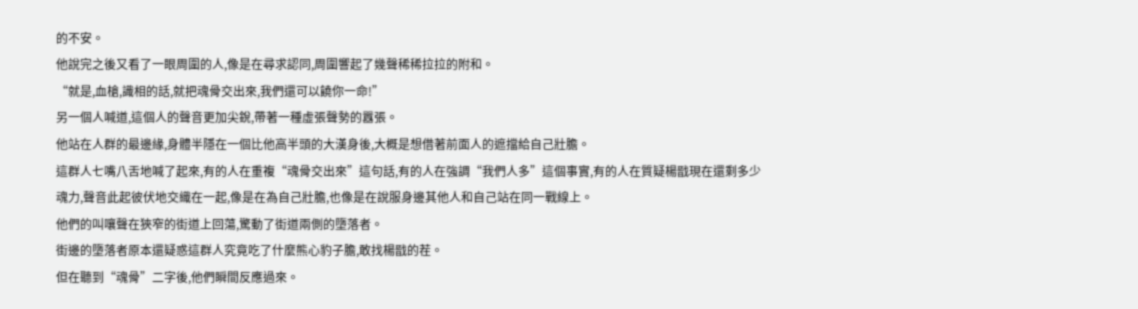的不安。
他說完之後又看了一眼周圍的人,像是在尋求認同,周圍響起了幾聲稀稀拉拉的附和。
“就是,血槍,識相的話,就把魂骨交出來,我們還可以饒你一命!”
另一個人喊道,這個人的聲音更加尖銳,帶著一種虛張聲勢的囂張。
他站在人群的最邊緣,身體半隱在一個比他高半頭的大漢身後,大概是想借著前面人的遮擋給自己壯膽。
這群人七嘴八舌地喊了起來,有的人在重複“魂骨交出來”這句話,有的人在強調“我們人多”這個事實,有的人在質疑楊戩現在還剩多少魂力,聲音此起彼伏地交織在一起,像是在為自己壯膽,也像是在說服身邊其他人和自己站在同一戰線上。
他們的叫嚷聲在狹窄的街道上回蕩,驚動了街道兩側的墮落者。
街邊的墮落者原本還疑惑這群人究竟吃了什麼熊心豹子膽,敢找楊戩的茬。
但在聽到“魂骨”二字後,他們瞬間反應過來。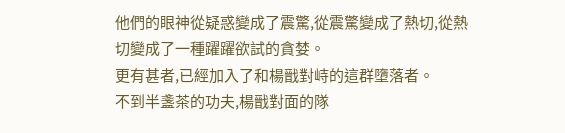他們的眼神從疑惑變成了震驚,從震驚變成了熱切,從熱切變成了一種躍躍欲試的貪婪。
更有甚者,已經加入了和楊戩對峙的這群墮落者。
不到半盞茶的功夫,楊戩對面的隊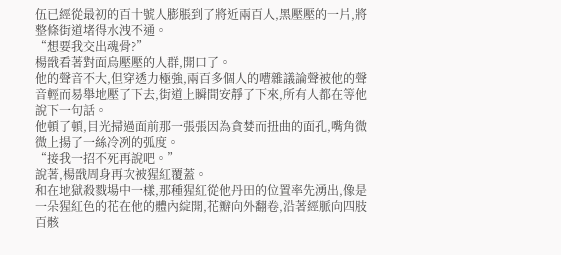伍已經從最初的百十號人膨脹到了將近兩百人,黑壓壓的一片,將整條街道堵得水洩不通。
“想要我交出魂骨?”
楊戩看著對面烏壓壓的人群,開口了。
他的聲音不大,但穿透力極強,兩百多個人的嘈雜議論聲被他的聲音輕而易舉地壓了下去,街道上瞬間安靜了下來,所有人都在等他說下一句話。
他頓了頓,目光掃過面前那一張張因為貪婪而扭曲的面孔,嘴角微微上揚了一絲冷冽的弧度。
“接我一招不死再說吧。”
說著,楊戩周身再次被猩紅覆蓋。
和在地獄殺戮場中一樣,那種猩紅從他丹田的位置率先湧出,像是一朵猩紅色的花在他的體內綻開,花瓣向外翻卷,沿著經脈向四肢百骸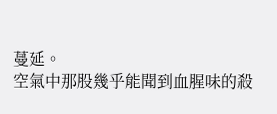蔓延。
空氣中那股幾乎能聞到血腥味的殺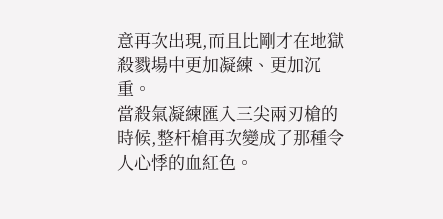意再次出現,而且比剛才在地獄殺戮場中更加凝練、更加沉重。
當殺氣凝練匯入三尖兩刃槍的時候,整杆槍再次變成了那種令人心悸的血紅色。